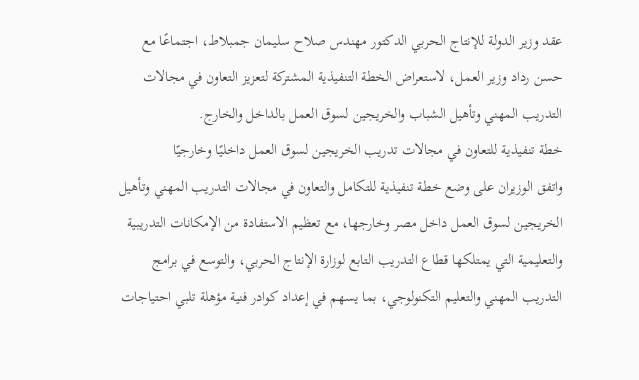عقد وزير الدولة للإنتاج الحربي الدكتور مهندس صلاح سليمان جمبلاط، اجتماعًا مع حسن رداد وزير العمل، لاستعراض الخطة التنفيذية المشتركة لتعزيز التعاون في مجالات التدريب المهني وتأهيل الشباب والخريجين لسوق العمل بالداخل والخارج.
خطة تنفيذية للتعاون في مجالات تدريب الخريجين لسوق العمل داخليًا وخارجيًا
واتفق الوزيران على وضع خطة تنفيذية للتكامل والتعاون في مجالات التدريب المهني وتأهيل الخريجين لسوق العمل داخل مصر وخارجها، مع تعظيم الاستفادة من الإمكانات التدريبية والتعليمية التي يمتلكها قطاع التدريب التابع لوزارة الإنتاج الحربي، والتوسع في برامج التدريب المهني والتعليم التكنولوجي، بما يسهم في إعداد كوادر فنية مؤهلة تلبي احتياجات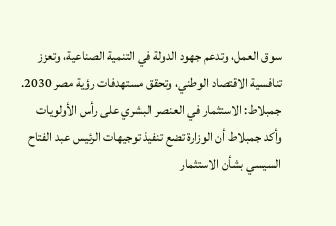سوق العمل، وتدعم جهود الدولة في التنمية الصناعية، وتعزز تنافسية الاقتصاد الوطني، وتحقق مستهدفات رؤية مصر 2030.
جمبلاط: الاستثمار في العنصر البشري على رأس الأولويات
وأكد جمبلاط أن الوزارة تضع تنفيذ توجيهات الرئيس عبد الفتاح السيسي بشأن الاستثمار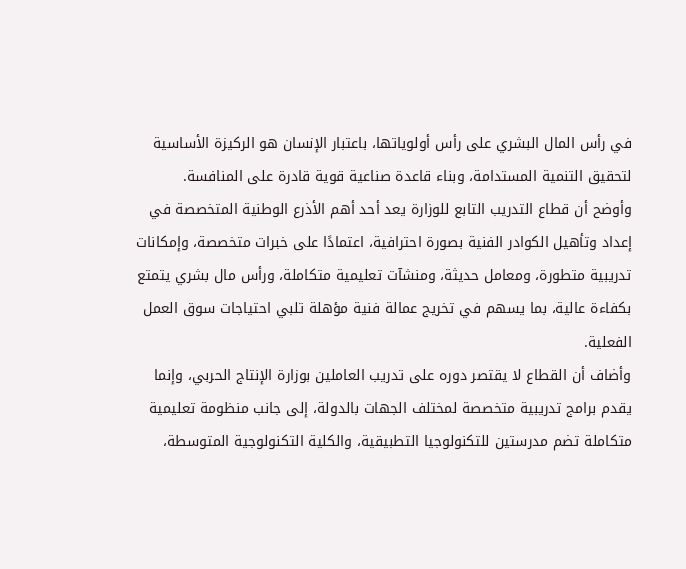في رأس المال البشري على رأس أولوياتها، باعتبار الإنسان هو الركيزة الأساسية لتحقيق التنمية المستدامة، وبناء قاعدة صناعية قوية قادرة على المنافسة.
وأوضح أن قطاع التدريب التابع للوزارة يعد أحد أهم الأذرع الوطنية المتخصصة في إعداد وتأهيل الكوادر الفنية بصورة احترافية، اعتمادًا على خبرات متخصصة، وإمكانات تدريبية متطورة، ومعامل حديثة، ومنشآت تعليمية متكاملة، ورأس مال بشري يتمتع بكفاءة عالية، بما يسهم في تخريج عمالة فنية مؤهلة تلبي احتياجات سوق العمل الفعلية.
وأضاف أن القطاع لا يقتصر دوره على تدريب العاملين بوزارة الإنتاج الحربي، وإنما يقدم برامج تدريبية متخصصة لمختلف الجهات بالدولة، إلى جانب منظومة تعليمية متكاملة تضم مدرستين للتكنولوجيا التطبيقية، والكلية التكنولوجية المتوسطة،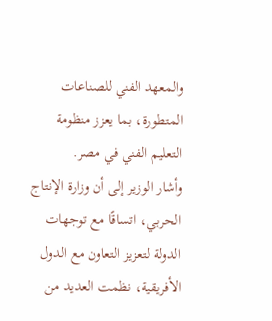والمعهد الفني للصناعات المتطورة، بما يعزز منظومة التعليم الفني في مصر.
وأشار الوزير إلى أن وزارة الإنتاج الحربي، اتساقًا مع توجهات الدولة لتعزيز التعاون مع الدول الأفريقية، نظمت العديد من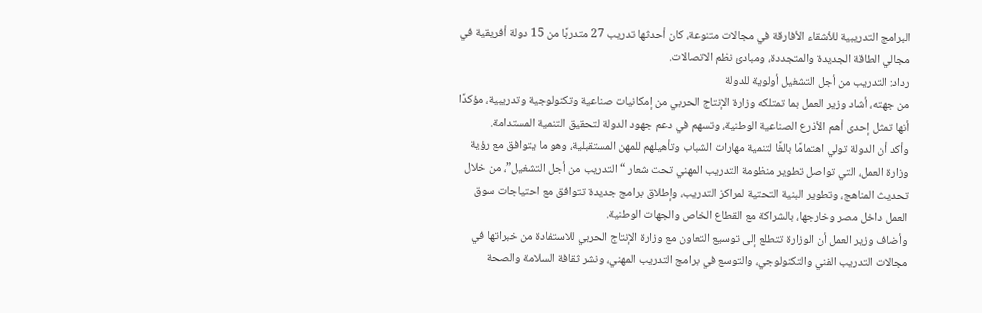البرامج التدريبية للأشقاء الأفارقة في مجالات متنوعة، كان أحدثها تدريب 27 متدربًا من 15 دولة أفريقية في مجالي الطاقة الجديدة والمتجددة، ومبادئ نظم الاتصالات.
رداد: التدريب من أجل التشغيل أولوية للدولة
من جهته، أشاد وزير العمل بما تمتلكه وزارة الإنتاج الحربي من إمكانيات صناعية وتكنولوجية وتدريبية، مؤكدًا أنها تمثل إحدى أهم الأذرع الصناعية الوطنية، وتسهم في دعم جهود الدولة لتحقيق التنمية المستدامة.
وأكد أن الدولة تولي اهتمامًا بالغًا لتنمية مهارات الشباب وتأهيلهم للمهن المستقبلية، وهو ما يتوافق مع رؤية وزارة العمل، التي تواصل تطوير منظومة التدريب المهني تحت شعار “التدريب من أجل التشغيل”، من خلال تحديث المناهج، وتطوير البنية التحتية لمراكز التدريب، وإطلاق برامج جديدة تتوافق مع احتياجات سوق العمل داخل مصر وخارجها، بالشراكة مع القطاع الخاص والجهات الوطنية.
وأضاف وزير العمل أن الوزارة تتطلع إلى توسيع التعاون مع وزارة الإنتاج الحربي للاستفادة من خبراتها في مجالات التدريب الفني والتكنولوجي، والتوسع في برامج التدريب المهني، ونشر ثقافة السلامة والصحة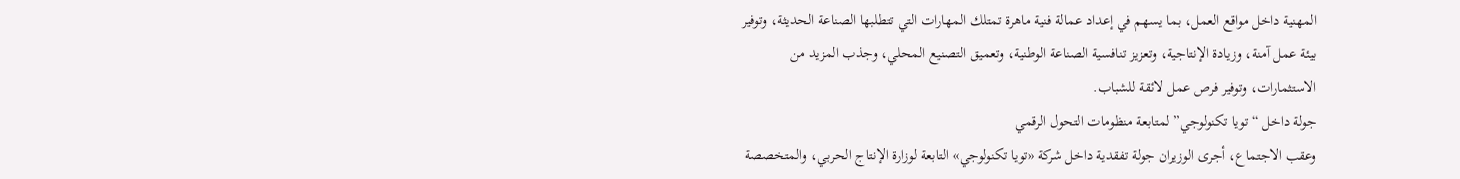المهنية داخل مواقع العمل، بما يسهم في إعداد عمالة فنية ماهرة تمتلك المهارات التي تتطلبها الصناعة الحديثة، وتوفير بيئة عمل آمنة، وزيادة الإنتاجية، وتعزيز تنافسية الصناعة الوطنية، وتعميق التصنيع المحلي، وجذب المزيد من الاستثمارات، وتوفير فرص عمل لائقة للشباب.
جولة داخل “تويا تكنولوجي” لمتابعة منظومات التحول الرقمي
وعقب الاجتماع، أجرى الوزيران جولة تفقدية داخل شركة «تويا تكنولوجي» التابعة لوزارة الإنتاج الحربي، والمتخصصة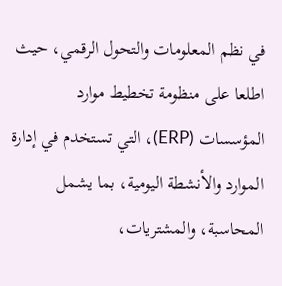في نظم المعلومات والتحول الرقمي، حيث اطلعا على منظومة تخطيط موارد المؤسسات (ERP)، التي تستخدم في إدارة الموارد والأنشطة اليومية، بما يشمل المحاسبة، والمشتريات،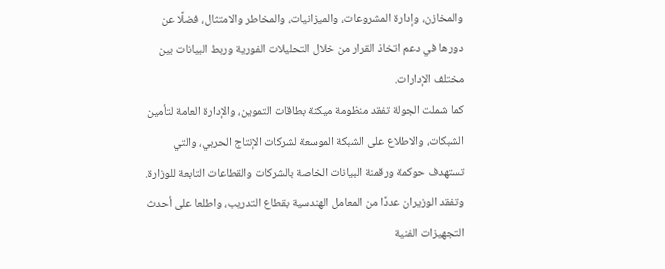والمخازن، وإدارة المشروعات، والميزانيات، والمخاطر والامتثال، فضلًا عن دورها في دعم اتخاذ القرار من خلال التحليلات الفورية وربط البيانات بين مختلف الإدارات.
كما شملت الجولة تفقد منظومة ميكنة بطاقات التموين، والإدارة العامة لتأمين الشبكات، والاطلاع على الشبكة الموسعة لشركات الإنتاج الحربي، والتي تستهدف حوكمة ورقمنة البيانات الخاصة بالشركات والقطاعات التابعة للوزارة.
وتفقد الوزيران عددًا من المعامل الهندسية بقطاع التدريب، واطلعا على أحدث التجهيزات الفنية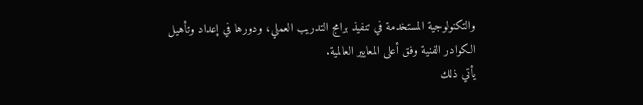والتكنولوجية المستخدمة في تنفيذ برامج التدريب العملي، ودورها في إعداد وتأهيل الكوادر الفنية وفق أعلى المعايير العالمية.
يأتي ذلك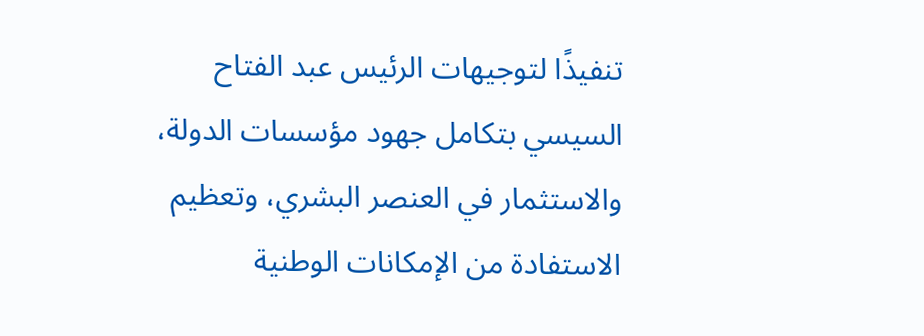تنفيذًا لتوجيهات الرئيس عبد الفتاح السيسي بتكامل جهود مؤسسات الدولة، والاستثمار في العنصر البشري، وتعظيم الاستفادة من الإمكانات الوطنية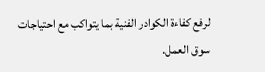لرفع كفاءة الكوادر الفنية بما يتواكب مع احتياجات سوق العمل.